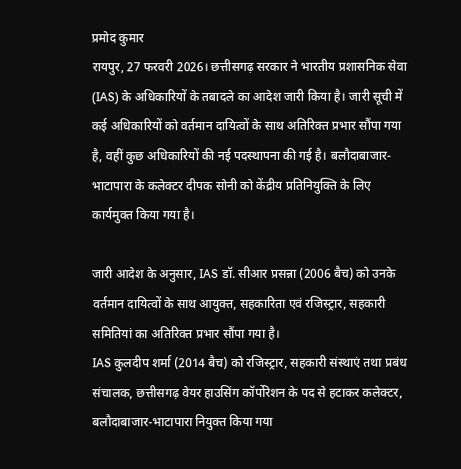प्रमोद कुमार
रायपुर, 27 फरवरी 2026। छत्तीसगढ़ सरकार ने भारतीय प्रशासनिक सेवा (IAS) के अधिकारियों के तबादले का आदेश जारी किया है। जारी सूची में कई अधिकारियों को वर्तमान दायित्वों के साथ अतिरिक्त प्रभार सौंपा गया है, वहीं कुछ अधिकारियों की नई पदस्थापना की गई है। बलौदाबाजार-भाटापारा के कलेक्टर दीपक सोनी को केंद्रीय प्रतिनियुक्ति के लिए कार्यमुक्त किया गया है।

जारी आदेश के अनुसार, IAS डॉ. सीआर प्रसन्ना (2006 बैच) को उनके वर्तमान दायित्वों के साथ आयुक्त, सहकारिता एवं रजिस्ट्रार, सहकारी समितियां का अतिरिक्त प्रभार सौंपा गया है।
IAS कुलदीप शर्मा (2014 बैच) को रजिस्ट्रार, सहकारी संस्थाएं तथा प्रबंध संचालक, छत्तीसगढ़ वेयर हाउसिंग कॉर्पोरेशन के पद से हटाकर कलेक्टर, बलौदाबाजार-भाटापारा नियुक्त किया गया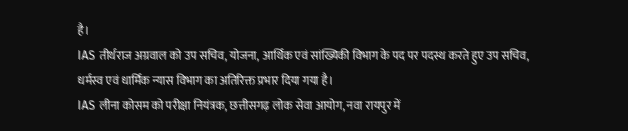है।
IAS तीर्थराज अग्रवाल को उप सचिव, योजना, आर्थिक एवं सांख्यिकी विभाग के पद पर पदस्थ करते हुए उप सचिव, धर्मस्व एवं धार्मिक न्यास विभाग का अतिरिक्त प्रभार दिया गया है।
IAS लीना कोसम को परीक्षा नियंत्रक, छत्तीसगढ़ लोक सेवा आयोग, नवा रायपुर में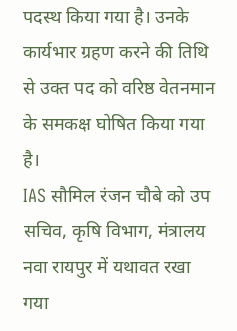पदस्थ किया गया है। उनके कार्यभार ग्रहण करने की तिथि से उक्त पद को वरिष्ठ वेतनमान के समकक्ष घोषित किया गया है।
IAS सौमिल रंजन चौबे को उप सचिव, कृषि विभाग, मंत्रालय नवा रायपुर में यथावत रखा गया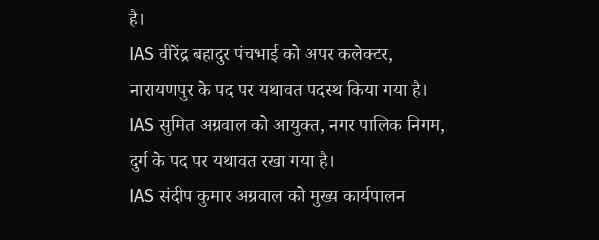है।
IAS वीरेंद्र बहादुर पंचभाई को अपर कलेक्टर, नारायणपुर के पद पर यथावत पदस्थ किया गया है।
IAS सुमित अग्रवाल को आयुक्त, नगर पालिक निगम, दुर्ग के पद पर यथावत रखा गया है।
IAS संदीप कुमार अग्रवाल को मुख्य कार्यपालन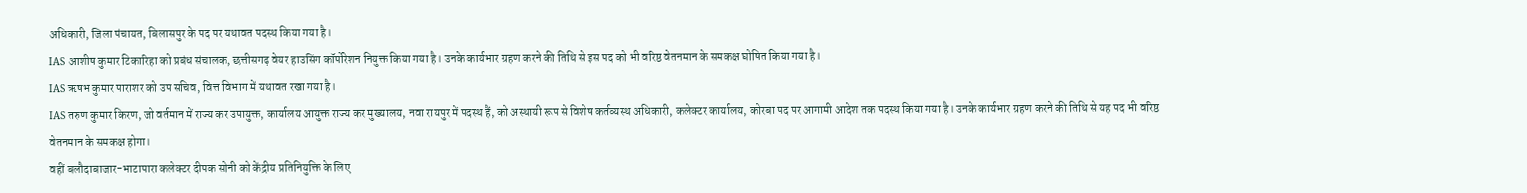अधिकारी, जिला पंचायत, बिलासपुर के पद पर यथावत पदस्थ किया गया है।
IAS आशीष कुमार टिकारिहा को प्रबंध संचालक, छत्तीसगढ़ वेयर हाउसिंग कॉर्पोरेशन नियुक्त किया गया है। उनके कार्यभार ग्रहण करने की तिथि से इस पद को भी वरिष्ठ वेतनमान के समकक्ष घोषित किया गया है।
IAS ऋषभ कुमार पाराशर को उप सचिव, वित्त विभाग में यथावत रखा गया है।
IAS तरुण कुमार किरण, जो वर्तमान में राज्य कर उपायुक्त, कार्यालय आयुक्त राज्य कर मुख्यालय, नवा रायपुर में पदस्थ हैं, को अस्थायी रूप से विशेष कर्तव्यस्थ अधिकारी, कलेक्टर कार्यालय, कोरबा पद पर आगामी आदेश तक पदस्थ किया गया है। उनके कार्यभार ग्रहण करने की तिथि से यह पद भी वरिष्ठ वेतनमान के समकक्ष होगा।
वहीं बलौदाबाजार-भाटापारा कलेक्टर दीपक सोनी को केंद्रीय प्रतिनियुक्ति के लिए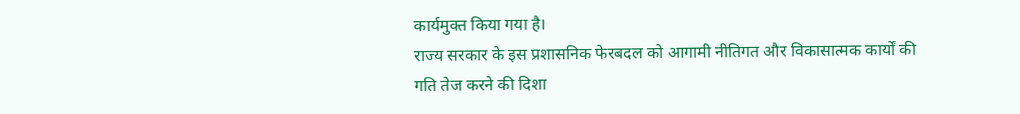कार्यमुक्त किया गया है।
राज्य सरकार के इस प्रशासनिक फेरबदल को आगामी नीतिगत और विकासात्मक कार्यों की गति तेज करने की दिशा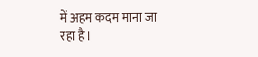में अहम कदम माना जा रहा है।